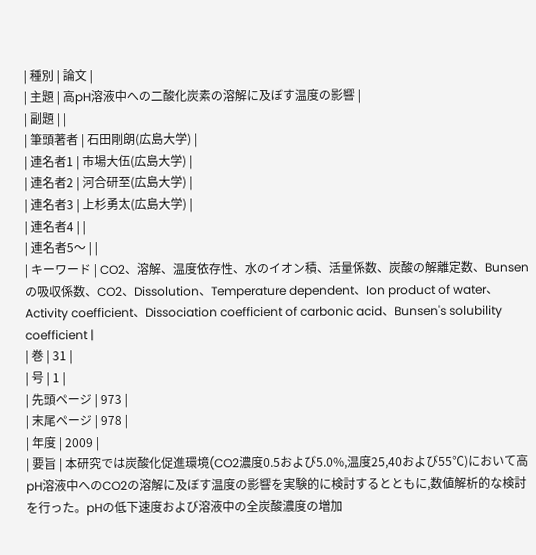| 種別 | 論文 |
| 主題 | 高pH溶液中への二酸化炭素の溶解に及ぼす温度の影響 |
| 副題 | |
| 筆頭著者 | 石田剛朗(広島大学) |
| 連名者1 | 市場大伍(広島大学) |
| 連名者2 | 河合研至(広島大学) |
| 連名者3 | 上杉勇太(広島大学) |
| 連名者4 | |
| 連名者5〜 | |
| キーワード | CO2、溶解、温度依存性、水のイオン積、活量係数、炭酸の解離定数、Bunsenの吸収係数、CO2、Dissolution、Temperature dependent、Ion product of water、Activity coefficient、Dissociation coefficient of carbonic acid、Bunsen's solubility coefficient |
| 巻 | 31 |
| 号 | 1 |
| 先頭ページ | 973 |
| 末尾ページ | 978 |
| 年度 | 2009 |
| 要旨 | 本研究では炭酸化促進環境(CO2濃度0.5および5.0%,温度25,40および55℃)において高pH溶液中へのCO2の溶解に及ぼす温度の影響を実験的に検討するとともに,数値解析的な検討を行った。pHの低下速度および溶液中の全炭酸濃度の増加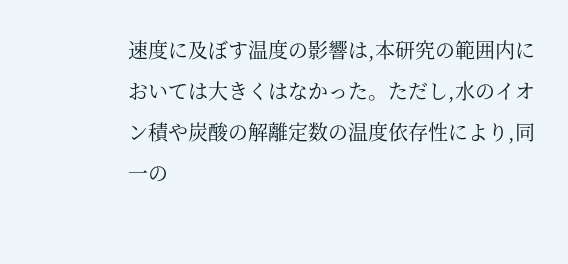速度に及ぼす温度の影響は,本研究の範囲内においては大きくはなかった。ただし,水のイオン積や炭酸の解離定数の温度依存性により,同一の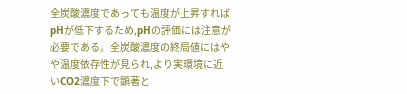全炭酸濃度であっても温度が上昇すればpHが低下するため,pHの評価には注意が必要である。全炭酸濃度の終局値にはやや温度依存性が見られ,より実環境に近いCO2濃度下で顕著と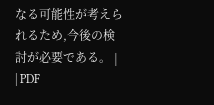なる可能性が考えられるため,今後の検討が必要である。 |
| PDF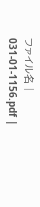ファイル名 | 031-01-1156.pdf |